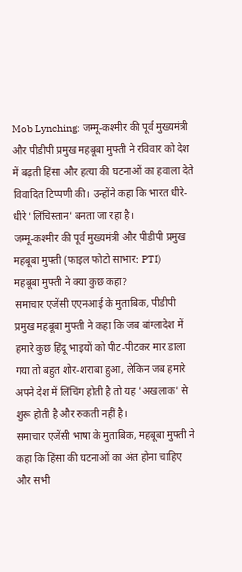Mob Lynching: जम्मू-कश्मीर की पूर्व मुख्यमंत्री और पीडीपी प्रमुख महबूबा मुफ्ती ने रविवार को देश में बढ़ती हिंसा और हत्या की घटनाओं का हवाला देते विवादित टिप्पणी की। उन्होंने कहा कि भारत धीरे-धीरे 'लिंचिस्तान' बनता जा रहा है।
जम्मू-कश्मीर की पूर्व मुख्यमंत्री और पीडीपी प्रमुख महबूबा मुफ्ती (फाइल फोटो साभार: PTI)
महबूबा मुफ्ती ने क्या कुछ कहा?
समाचार एजेंसी एएनआई के मुताबिक, पीडीपी प्रमुख महबूबा मुफ्ती ने कहा कि जब बांग्लादेश में हमारे कुछ हिंदू भाइयों को पीट-पीटकर मार डाला गया तो बहुत शोर-शराबा हुआ, लेकिन जब हमारे अपने देश में लिंचिंग होती है तो यह 'अखलाक' से शुरू होती है और रुकती नहीं है।
समाचार एजेंसी भाषा के मुताबिक, महबूबा मुफ्ती ने कहा कि हिंसा की घटनाओं का अंत होना चाहिए और सभी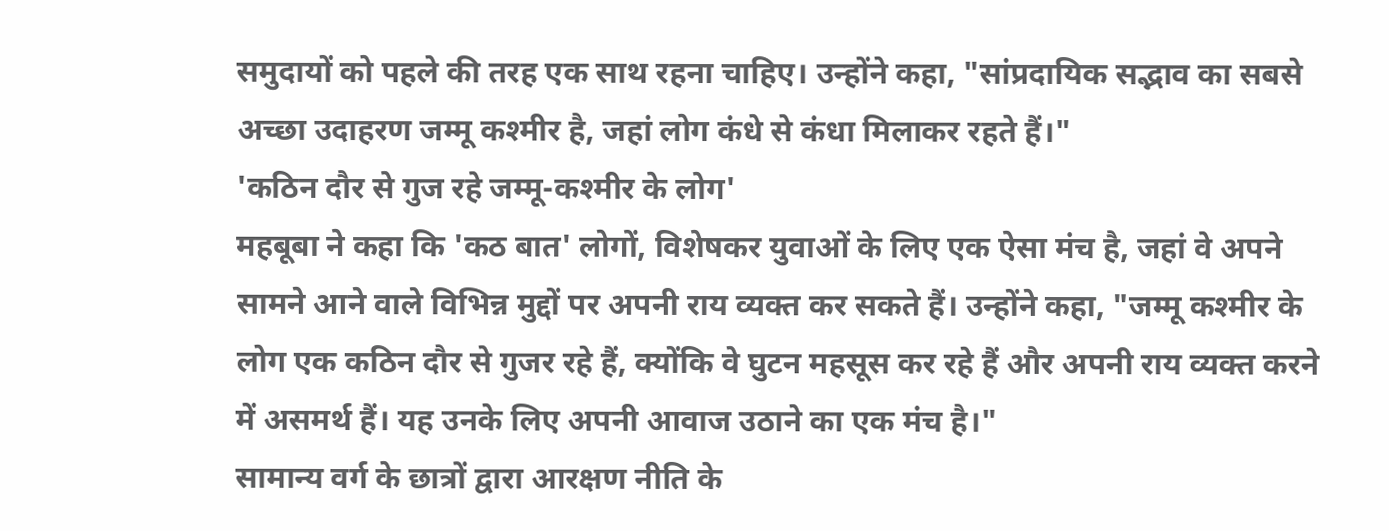समुदायों को पहले की तरह एक साथ रहना चाहिए। उन्होंने कहा, "सांप्रदायिक सद्भाव का सबसे अच्छा उदाहरण जम्मू कश्मीर है, जहां लोग कंधे से कंधा मिलाकर रहते हैं।"
'कठिन दौर से गुज रहे जम्मू-कश्मीर के लोग'
महबूबा ने कहा कि 'कठ बात' लोगों, विशेषकर युवाओं के लिए एक ऐसा मंच है, जहां वे अपने सामने आने वाले विभिन्न मुद्दों पर अपनी राय व्यक्त कर सकते हैं। उन्होंने कहा, "जम्मू कश्मीर के लोग एक कठिन दौर से गुजर रहे हैं, क्योंकि वे घुटन महसूस कर रहे हैं और अपनी राय व्यक्त करने में असमर्थ हैं। यह उनके लिए अपनी आवाज उठाने का एक मंच है।"
सामान्य वर्ग के छात्रों द्वारा आरक्षण नीति के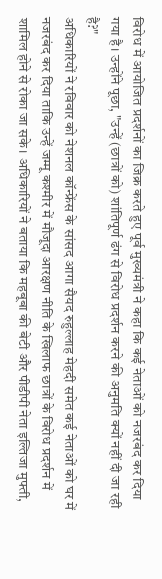विरोध में आयोजित प्रदर्शनों का जिक्र करते हुए पूर्व मुख्यमंत्री ने कहा कि कई नेताओं को नजरबंद कर दिया गया है। उन्होंने पूछा, "उन्हें (छात्रों को) शांतिपूर्ण ढंग से विरोध प्रदर्शन करने की अनुमति क्यों नहीं दी जा रही है?"
अधिकारियों ने रविवार को नेशनल कॉन्फ्रेंस के सांसद आगा सैयद रुहुल्लाह मेहदी समेत कई नेताओं को घर में नजरबंद कर दिया ताकि उन्हें जम्मू कश्मीर में मौजूदा आरक्षण नीति के खिलाफ छात्रों के विरोध प्रदर्शन में शामिल होने से रोका जा सके। अधिकारियों ने बताया कि महबूबा की बेटी और पीडीपी नेता इल्तिजा मुफ्ती,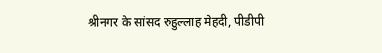श्रीनगर के सांसद रुहुल्लाह मेहदी, पीडीपी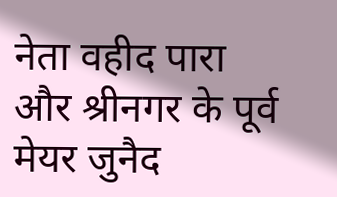नेता वहीद पारा और श्रीनगर के पूर्व मेयर जुनैद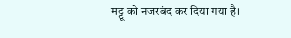मट्टू को नजरबंद कर दिया गया है।